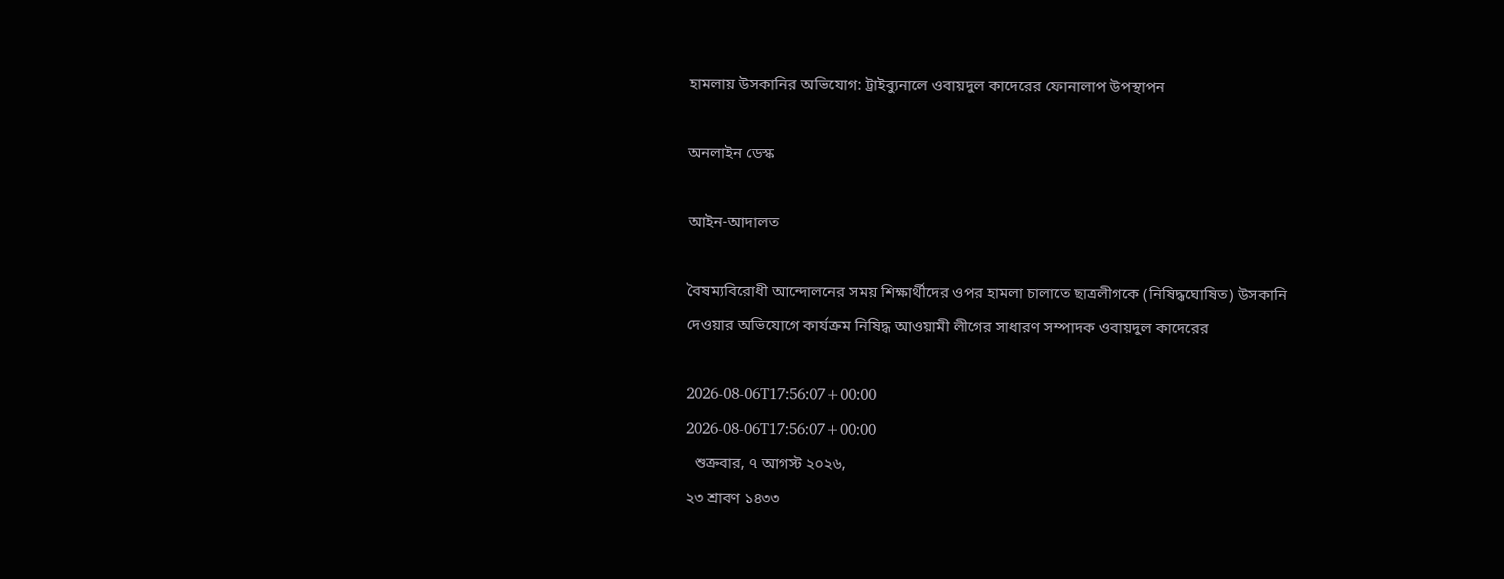হামলায় উসকানির অভিযোগ: ট্রাইব্যুনালে ওবায়দুল কাদেরের ফোনালাপ উপস্থাপন

অনলাইন ডেস্ক

আইন-আদালত

বৈষম্যবিরোধী আন্দোলনের সময় শিক্ষার্থীদের ওপর হামলা চালাতে ছাত্রলীগকে (নিষিদ্ধঘোষিত) উসকানি দেওয়ার অভিযোগে কার্যক্রম নিষিদ্ধ আওয়ামী লীগের সাধারণ সম্পাদক ওবায়দুল কাদেরের

2026-08-06T17:56:07+00:00
2026-08-06T17:56:07+00:00
  শুক্রবার, ৭ আগস্ট ২০২৬,
২৩ শ্রাবণ ১৪৩৩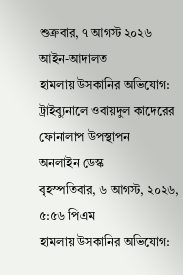শুক্রবার, ৭ আগস্ট ২০২৬
আইন-আদালত
হামলায় উসকানির অভিযোগ: ট্রাইব্যুনালে ওবায়দুল কাদেরের ফোনালাপ উপস্থাপন
অনলাইন ডেস্ক
বৃহস্পতিবার, ৬ আগস্ট, ২০২৬, ৫:৫৬ পিএম
হামলায় উসকানির অভিযোগ: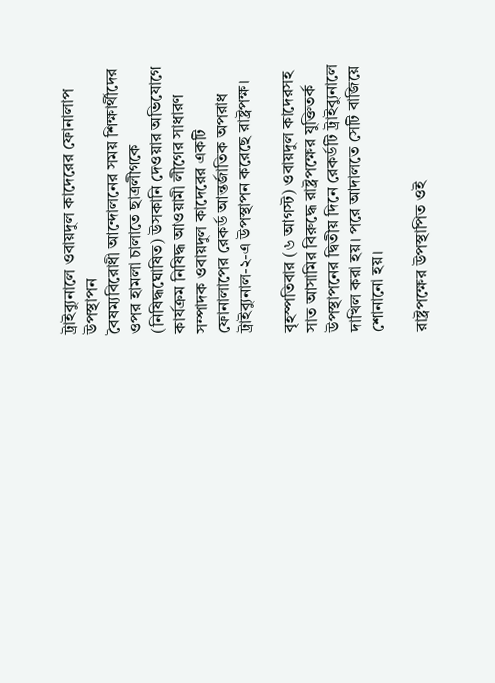ট্রাইব্যুনালে ওবায়দুল কাদেরের ফোনালাপ উপস্থাপন
বৈষম্যবিরোধী আন্দোলনের সময় শিক্ষার্থীদের ওপর হামলা চালাতে ছাত্রলীগকে (নিষিদ্ধঘোষিত) উসকানি দেওয়ার অভিযোগে কার্যক্রম নিষিদ্ধ আওয়ামী লীগের সাধারণ সম্পাদক ওবায়দুল কাদেরের একটি ফোনালাপের রেকর্ড আন্তর্জাতিক অপরাধ ট্রাইব্যুনাল-২-এ উপস্থাপন করেছে রাষ্ট্রপক্ষ।

বৃহস্পতিবার (৬ আগস্ট) ওবায়দুল কাদেরসহ সাত আসামির বিরুদ্ধে রাষ্ট্রপক্ষের যুক্তিতর্ক উপস্থাপনের দ্বিতীয় দিনে রেকর্ডটি ট্রাইব্যুনালে দাখিল করা হয়। পরে আদালতে সেটি বাজিয়ে শোনানো হয়।

রাষ্ট্রপক্ষের উপস্থাপিত ওই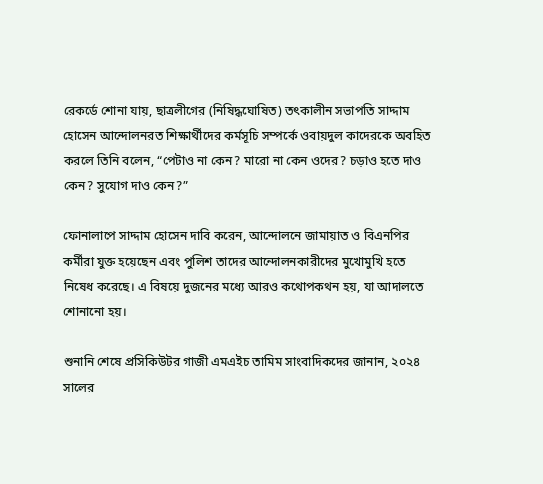রেকর্ডে শোনা যায়, ছাত্রলীগের (নিষিদ্ধঘোষিত) তৎকালীন সভাপতি সাদ্দাম হোসেন আন্দোলনরত শিক্ষার্থীদের কর্মসূচি সম্পর্কে ওবায়দুল কাদেরকে অবহিত করলে তিনি বলেন, “পেটাও না কেন? মারো না কেন ওদের? চড়াও হতে দাও কেন? সুযোগ দাও কেন?”

ফোনালাপে সাদ্দাম হোসেন দাবি করেন, আন্দোলনে জামায়াত ও বিএনপির কর্মীরা যুক্ত হয়েছেন এবং পুলিশ তাদের আন্দোলনকারীদের মুখোমুখি হতে নিষেধ করেছে। এ বিষয়ে দুজনের মধ্যে আরও কথোপকথন হয়, যা আদালতে শোনানো হয়।

শুনানি শেষে প্রসিকিউটর গাজী এমএইচ তামিম সাংবাদিকদের জানান, ২০২৪ সালের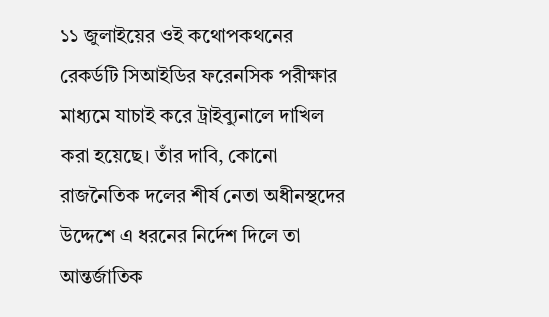১১ জুলাইয়ের ওই কথোপকথনের রেকর্ডটি সিআইডির ফরেনসিক পরীক্ষার মাধ্যমে যাচাই করে ট্রাইব্যুনালে দাখিল করা হয়েছে। তাঁর দাবি, কোনো রাজনৈতিক দলের শীর্ষ নেতা অধীনস্থদের উদ্দেশে এ ধরনের নির্দেশ দিলে তা আন্তর্জাতিক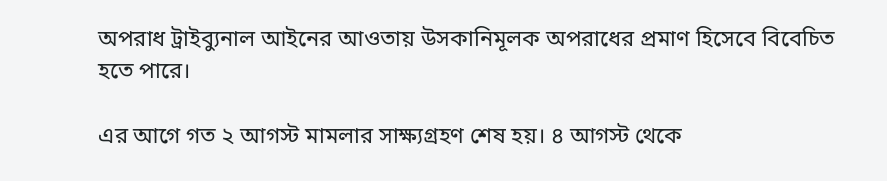অপরাধ ট্রাইব্যুনাল আইনের আওতায় উসকানিমূলক অপরাধের প্রমাণ হিসেবে বিবেচিত হতে পারে।

এর আগে গত ২ আগস্ট মামলার সাক্ষ্যগ্রহণ শেষ হয়। ৪ আগস্ট থেকে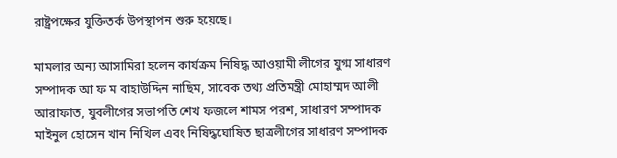রাষ্ট্রপক্ষের যুক্তিতর্ক উপস্থাপন শুরু হয়েছে।

মামলার অন্য আসামিরা হলেন কার্যক্রম নিষিদ্ধ আওয়ামী লীগের যুগ্ম সাধারণ সম্পাদক আ ফ ম বাহাউদ্দিন নাছিম, সাবেক তথ্য প্রতিমন্ত্রী মোহাম্মদ আলী আরাফাত, যুবলীগের সভাপতি শেখ ফজলে শামস পরশ, সাধারণ সম্পাদক মাইনুল হোসেন খান নিখিল এবং নিষিদ্ধঘোষিত ছাত্রলীগের সাধারণ সম্পাদক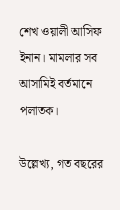শেখ ওয়ালী আসিফ ইনান। মামলার সব আসামিই বর্তমানে পলাতক।

উল্লেখ্য, গত বছরের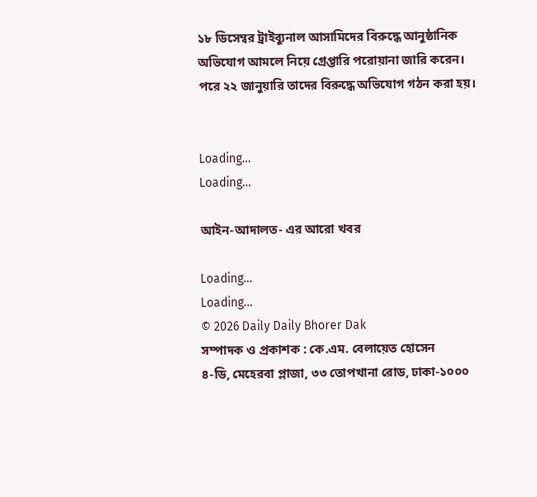১৮ ডিসেম্বর ট্রাইব্যুনাল আসামিদের বিরুদ্ধে আনুষ্ঠানিক অভিযোগ আমলে নিয়ে গ্রেপ্তারি পরোয়ানা জারি করেন। পরে ২২ জানুয়ারি তাদের বিরুদ্ধে অভিযোগ গঠন করা হয়।


Loading...
Loading...

আইন-আদালত- এর আরো খবর

Loading...
Loading...
© 2026 Daily Daily Bhorer Dak
সম্পাদক ও প্রকাশক : কে.এম. বেলায়েত হোসেন
৪-ডি, মেহেরবা প্লাজা, ৩৩ তোপখানা রোড, ঢাকা-১০০০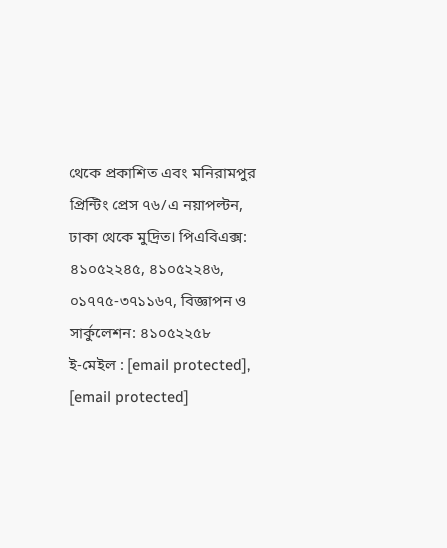থেকে প্রকাশিত এবং মনিরামপুর প্রিন্টিং প্রেস ৭৬/এ নয়াপল্টন, ঢাকা থেকে মুদ্রিত। পিএবিএক্স: ৪১০৫২২৪৫, ৪১০৫২২৪৬, ০১৭৭৫-৩৭১১৬৭, বিজ্ঞাপন ও সার্কুলেশন: ৪১০৫২২৫৮
ই-মেইল : [email protected], [email protected]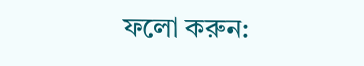ফলো করুন: